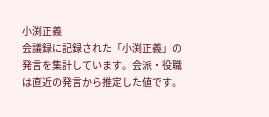小渕正義
会議録に記録された「小渕正義」の発言を集計しています。会派・役職は直近の発言から推定した値です。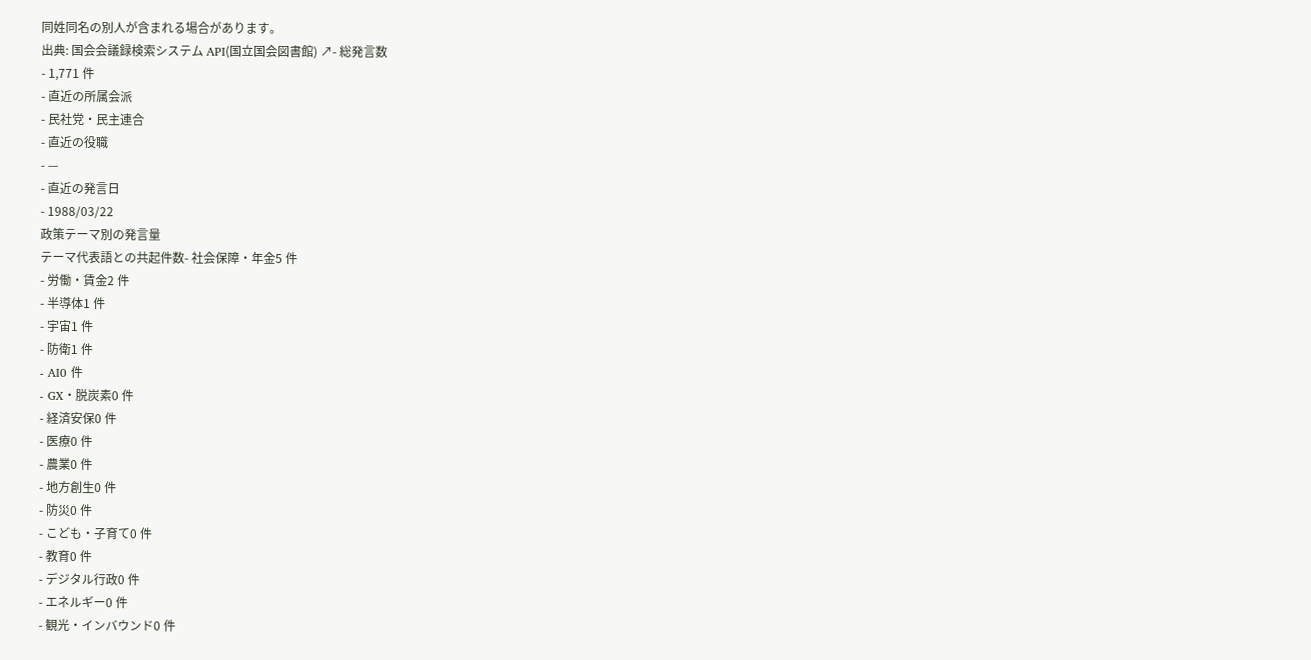同姓同名の別人が含まれる場合があります。
出典: 国会会議録検索システム API(国立国会図書館) ↗- 総発言数
- 1,771 件
- 直近の所属会派
- 民社党・民主連合
- 直近の役職
- —
- 直近の発言日
- 1988/03/22
政策テーマ別の発言量
テーマ代表語との共起件数- 社会保障・年金5 件
- 労働・賃金2 件
- 半導体1 件
- 宇宙1 件
- 防衛1 件
- AI0 件
- GX・脱炭素0 件
- 経済安保0 件
- 医療0 件
- 農業0 件
- 地方創生0 件
- 防災0 件
- こども・子育て0 件
- 教育0 件
- デジタル行政0 件
- エネルギー0 件
- 観光・インバウンド0 件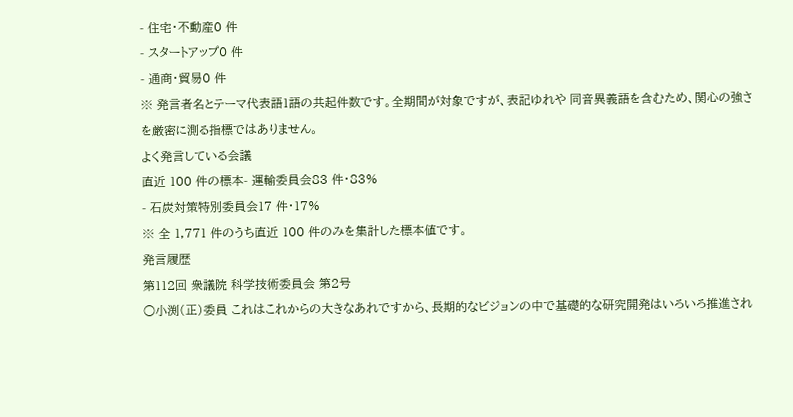- 住宅・不動産0 件
- スタートアップ0 件
- 通商・貿易0 件
※ 発言者名とテーマ代表語1語の共起件数です。全期間が対象ですが、表記ゆれや 同音異義語を含むため、関心の強さを厳密に測る指標ではありません。
よく発言している会議
直近 100 件の標本- 運輸委員会83 件・83%
- 石炭対策特別委員会17 件・17%
※ 全 1,771 件のうち直近 100 件のみを集計した標本値です。
発言履歴
第112回 衆議院 科学技術委員会 第2号
○小渕(正)委員 これはこれからの大きなあれですから、長期的なビジョンの中で基礎的な研究開発はいろいろ推進され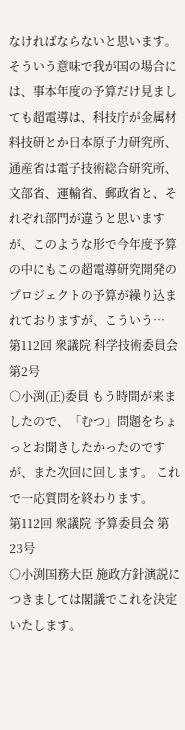なければならないと思います。そういう意味で我が国の場合には、事本年度の予算だけ見ましても超電導は、科技庁が金属材料技研とか日本原子力研究所、通産省は電子技術総合研究所、文部省、運輸省、郵政省と、それぞれ部門が違うと思いますが、このような形で今年度予算の中にもこの超電導研究開発のプロジェクトの予算が繰り込まれておりますが、こういう…
第112回 衆議院 科学技術委員会 第2号
○小渕(正)委員 もう時間が来ましたので、「むつ」問題をちょっとお聞きしたかったのですが、また次回に回します。 これで一応質問を終わります。
第112回 衆議院 予算委員会 第23号
○小渕国務大臣 施政方針演説につきましては閣議でこれを決定いたします。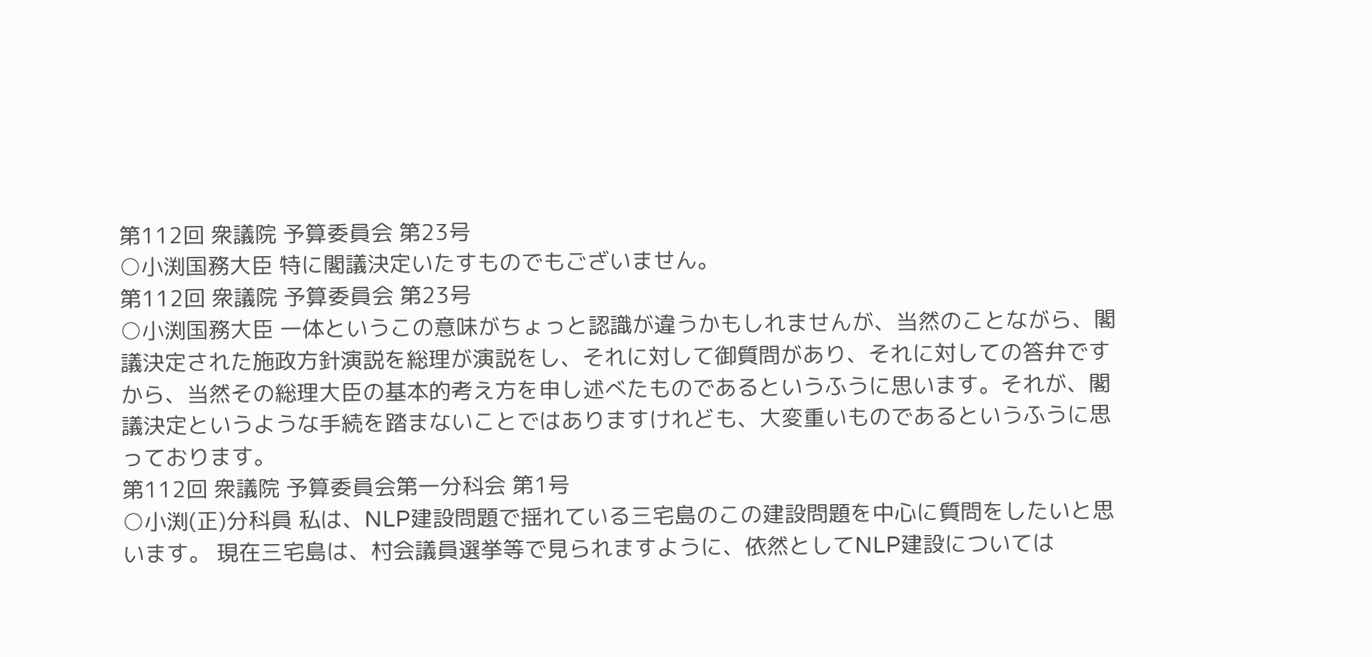第112回 衆議院 予算委員会 第23号
○小渕国務大臣 特に閣議決定いたすものでもございません。
第112回 衆議院 予算委員会 第23号
○小渕国務大臣 一体というこの意味がちょっと認識が違うかもしれませんが、当然のことながら、閣議決定された施政方針演説を総理が演説をし、それに対して御質問があり、それに対しての答弁ですから、当然その総理大臣の基本的考え方を申し述べたものであるというふうに思います。それが、閣議決定というような手続を踏まないことではありますけれども、大変重いものであるというふうに思っております。
第112回 衆議院 予算委員会第一分科会 第1号
○小渕(正)分科員 私は、NLP建設問題で揺れている三宅島のこの建設問題を中心に質問をしたいと思います。 現在三宅島は、村会議員選挙等で見られますように、依然としてNLP建設については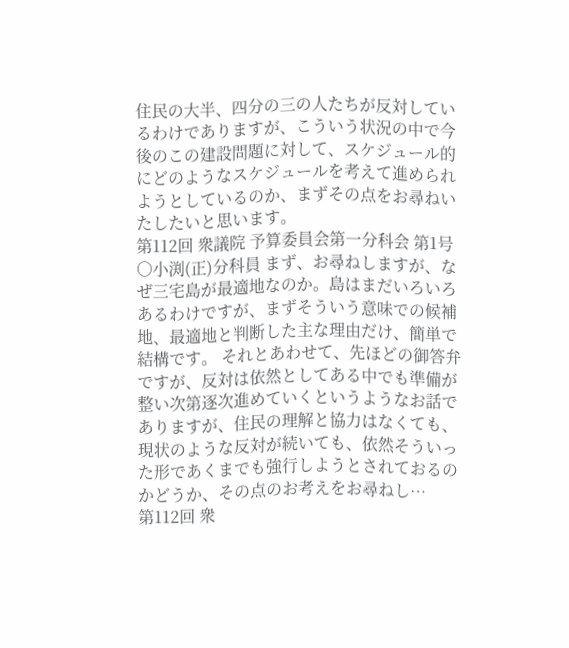住民の大半、四分の三の人たちが反対しているわけでありますが、こういう状況の中で今後のこの建設問題に対して、スケジュール的にどのようなスケジュールを考えて進められようとしているのか、まずその点をお尋ねいたしたいと思います。
第112回 衆議院 予算委員会第一分科会 第1号
○小渕(正)分科員 まず、お尋ねしますが、なぜ三宅島が最適地なのか。島はまだいろいろあるわけですが、まずそういう意味での候補地、最適地と判断した主な理由だけ、簡単で結構です。 それとあわせて、先ほどの御答弁ですが、反対は依然としてある中でも準備が整い次第逐次進めていくというようなお話でありますが、住民の理解と協力はなくても、現状のような反対が続いても、依然そういった形であくまでも強行しようとされておるのかどうか、その点のお考えをお尋ねし…
第112回 衆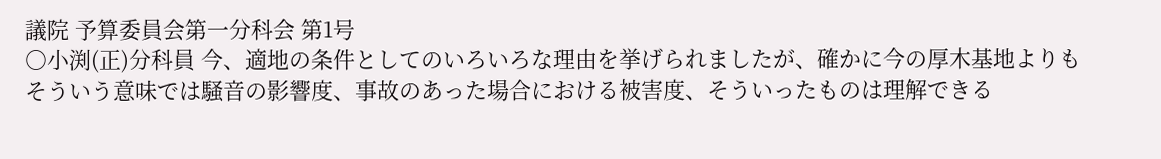議院 予算委員会第一分科会 第1号
○小渕(正)分科員 今、適地の条件としてのいろいろな理由を挙げられましたが、確かに今の厚木基地よりもそういう意味では騒音の影響度、事故のあった場合における被害度、そういったものは理解できる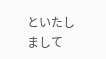といたしまして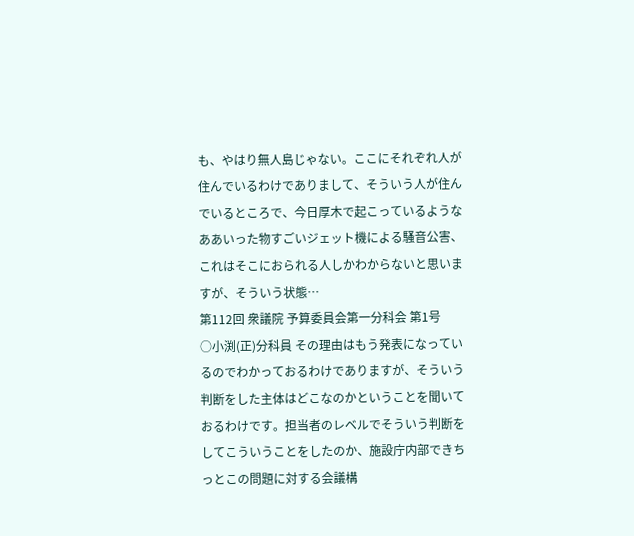も、やはり無人島じゃない。ここにそれぞれ人が住んでいるわけでありまして、そういう人が住んでいるところで、今日厚木で起こっているようなああいった物すごいジェット機による騒音公害、これはそこにおられる人しかわからないと思いますが、そういう状態…
第112回 衆議院 予算委員会第一分科会 第1号
○小渕(正)分科員 その理由はもう発表になっているのでわかっておるわけでありますが、そういう判断をした主体はどこなのかということを聞いておるわけです。担当者のレベルでそういう判断をしてこういうことをしたのか、施設庁内部できちっとこの問題に対する会議構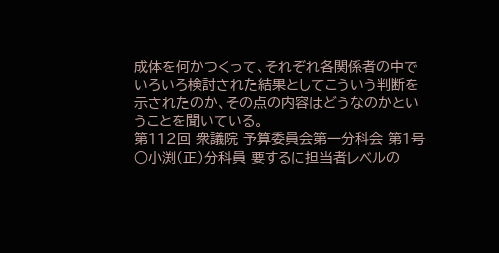成体を何かつくって、それぞれ各関係者の中でいろいろ検討された結果としてこういう判断を示されたのか、その点の内容はどうなのかということを聞いている。
第112回 衆議院 予算委員会第一分科会 第1号
○小渕(正)分科員 要するに担当者レベルの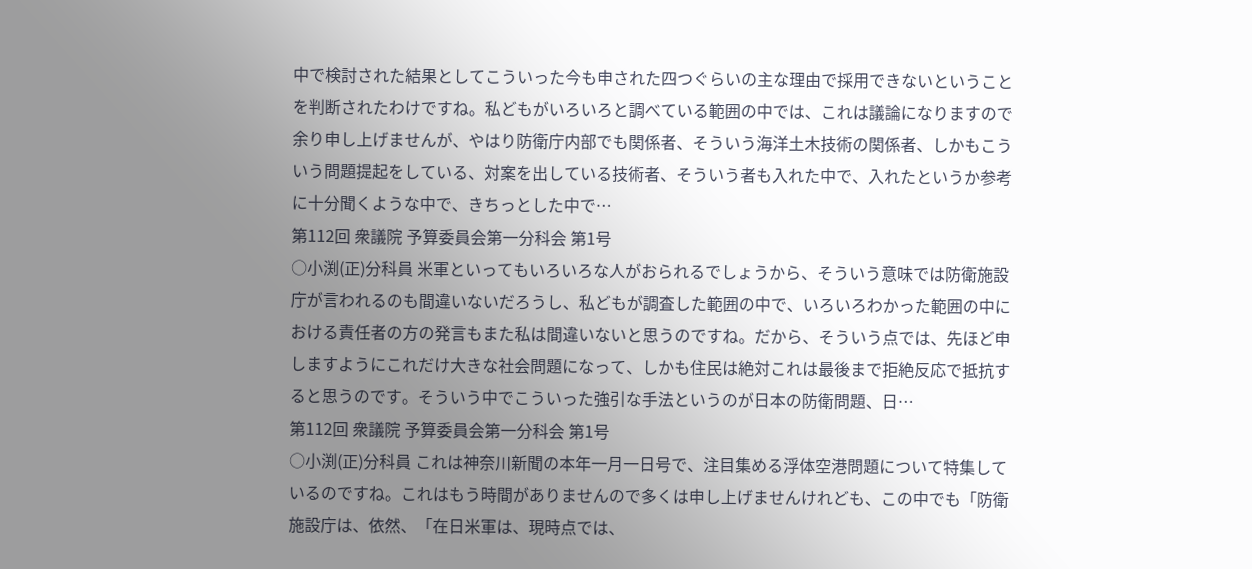中で検討された結果としてこういった今も申された四つぐらいの主な理由で採用できないということを判断されたわけですね。私どもがいろいろと調べている範囲の中では、これは議論になりますので余り申し上げませんが、やはり防衛庁内部でも関係者、そういう海洋土木技術の関係者、しかもこういう問題提起をしている、対案を出している技術者、そういう者も入れた中で、入れたというか参考に十分聞くような中で、きちっとした中で…
第112回 衆議院 予算委員会第一分科会 第1号
○小渕(正)分科員 米軍といってもいろいろな人がおられるでしょうから、そういう意味では防衛施設庁が言われるのも間違いないだろうし、私どもが調査した範囲の中で、いろいろわかった範囲の中における責任者の方の発言もまた私は間違いないと思うのですね。だから、そういう点では、先ほど申しますようにこれだけ大きな社会問題になって、しかも住民は絶対これは最後まで拒絶反応で抵抗すると思うのです。そういう中でこういった強引な手法というのが日本の防衛問題、日…
第112回 衆議院 予算委員会第一分科会 第1号
○小渕(正)分科員 これは神奈川新聞の本年一月一日号で、注目集める浮体空港問題について特集しているのですね。これはもう時間がありませんので多くは申し上げませんけれども、この中でも「防衛施設庁は、依然、「在日米軍は、現時点では、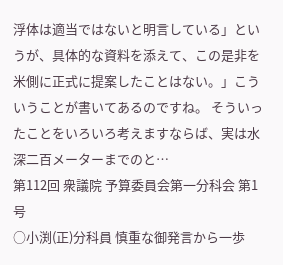浮体は適当ではないと明言している」というが、具体的な資料を添えて、この是非を米側に正式に提案したことはない。」こういうことが書いてあるのですね。 そういったことをいろいろ考えますならば、実は水深二百メーターまでのと…
第112回 衆議院 予算委員会第一分科会 第1号
○小渕(正)分科員 慎重な御発言から一歩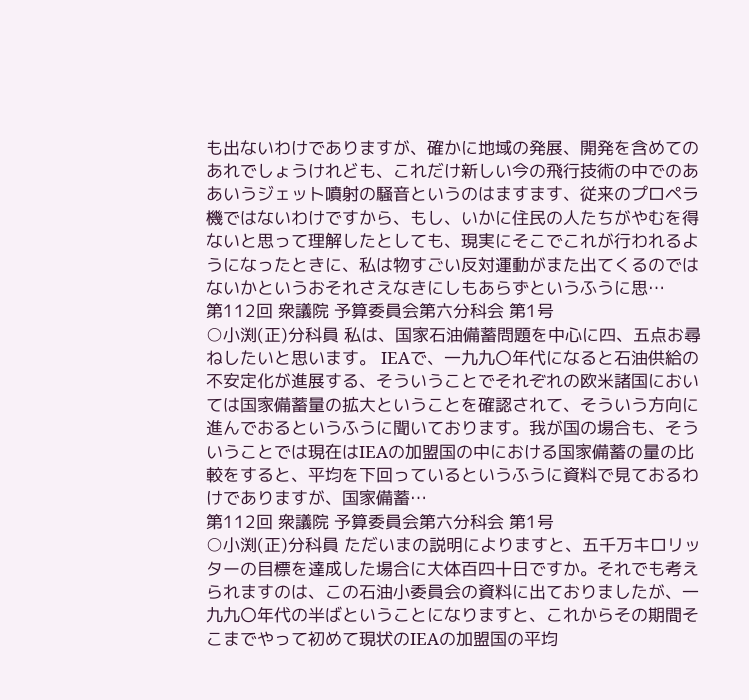も出ないわけでありますが、確かに地域の発展、開発を含めてのあれでしょうけれども、これだけ新しい今の飛行技術の中でのああいうジェット噴射の騒音というのはますます、従来のプロペラ機ではないわけですから、もし、いかに住民の人たちがやむを得ないと思って理解したとしても、現実にそこでこれが行われるようになったときに、私は物すごい反対運動がまた出てくるのではないかというおそれさえなきにしもあらずというふうに思…
第112回 衆議院 予算委員会第六分科会 第1号
○小渕(正)分科員 私は、国家石油備蓄問題を中心に四、五点お尋ねしたいと思います。 IEAで、一九九〇年代になると石油供給の不安定化が進展する、そういうことでそれぞれの欧米諸国においては国家備蓄量の拡大ということを確認されて、そういう方向に進んでおるというふうに聞いております。我が国の場合も、そういうことでは現在はIEAの加盟国の中における国家備蓄の量の比較をすると、平均を下回っているというふうに資料で見ておるわけでありますが、国家備蓄…
第112回 衆議院 予算委員会第六分科会 第1号
○小渕(正)分科員 ただいまの説明によりますと、五千万キロリッターの目標を達成した場合に大体百四十日ですか。それでも考えられますのは、この石油小委員会の資料に出ておりましたが、一九九〇年代の半ばということになりますと、これからその期間そこまでやって初めて現状のIEAの加盟国の平均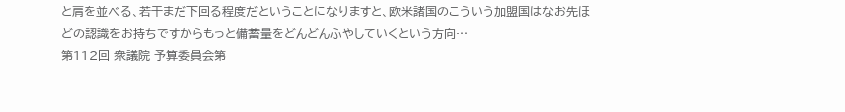と肩を並べる、若干まだ下回る程度だということになりますと、欧米諸国のこういう加盟国はなお先ほどの認識をお持ちですからもっと備蓄量をどんどんふやしていくという方向…
第112回 衆議院 予算委員会第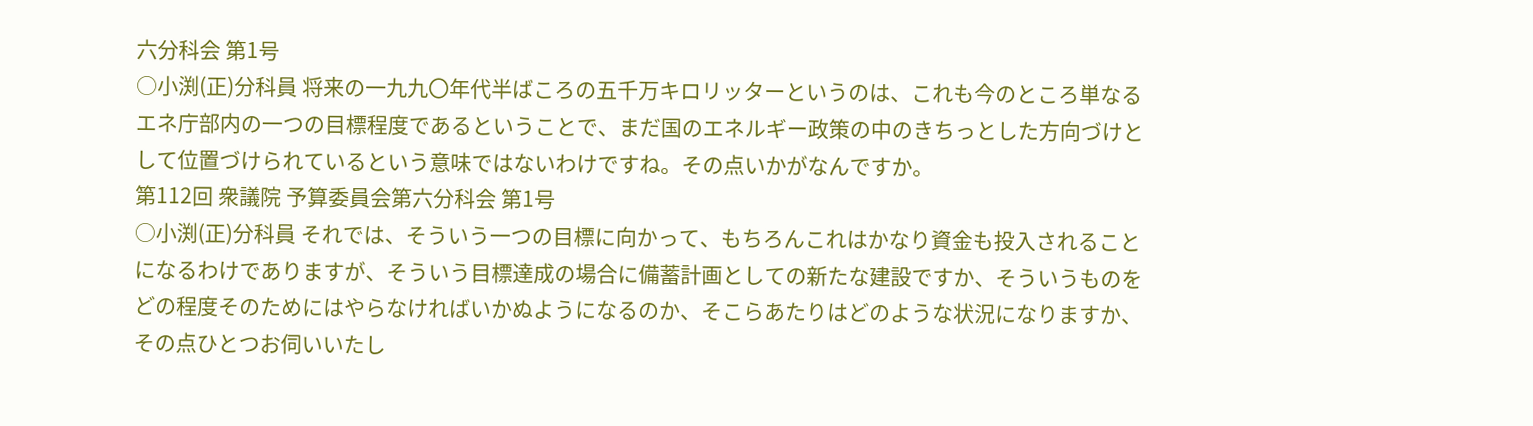六分科会 第1号
○小渕(正)分科員 将来の一九九〇年代半ばころの五千万キロリッターというのは、これも今のところ単なるエネ庁部内の一つの目標程度であるということで、まだ国のエネルギー政策の中のきちっとした方向づけとして位置づけられているという意味ではないわけですね。その点いかがなんですか。
第112回 衆議院 予算委員会第六分科会 第1号
○小渕(正)分科員 それでは、そういう一つの目標に向かって、もちろんこれはかなり資金も投入されることになるわけでありますが、そういう目標達成の場合に備蓄計画としての新たな建設ですか、そういうものをどの程度そのためにはやらなければいかぬようになるのか、そこらあたりはどのような状況になりますか、その点ひとつお伺いいたし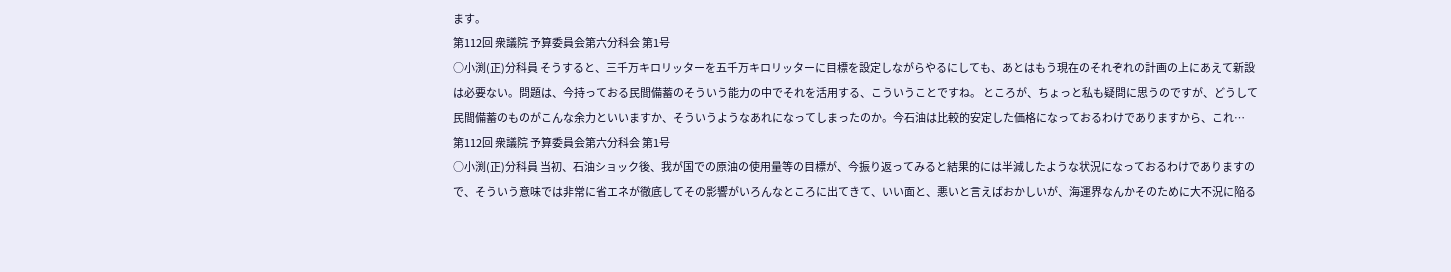ます。
第112回 衆議院 予算委員会第六分科会 第1号
○小渕(正)分科員 そうすると、三千万キロリッターを五千万キロリッターに目標を設定しながらやるにしても、あとはもう現在のそれぞれの計画の上にあえて新設は必要ない。問題は、今持っておる民間備蓄のそういう能力の中でそれを活用する、こういうことですね。 ところが、ちょっと私も疑問に思うのですが、どうして民間備蓄のものがこんな余力といいますか、そういうようなあれになってしまったのか。今石油は比較的安定した価格になっておるわけでありますから、これ…
第112回 衆議院 予算委員会第六分科会 第1号
○小渕(正)分科員 当初、石油ショック後、我が国での原油の使用量等の目標が、今振り返ってみると結果的には半減したような状況になっておるわけでありますので、そういう意味では非常に省エネが徹底してその影響がいろんなところに出てきて、いい面と、悪いと言えばおかしいが、海運界なんかそのために大不況に陥る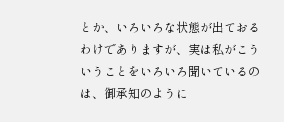とか、いろいろな状態が出ておるわけでありますが、実は私がこういうことをいろいろ聞いているのは、御承知のように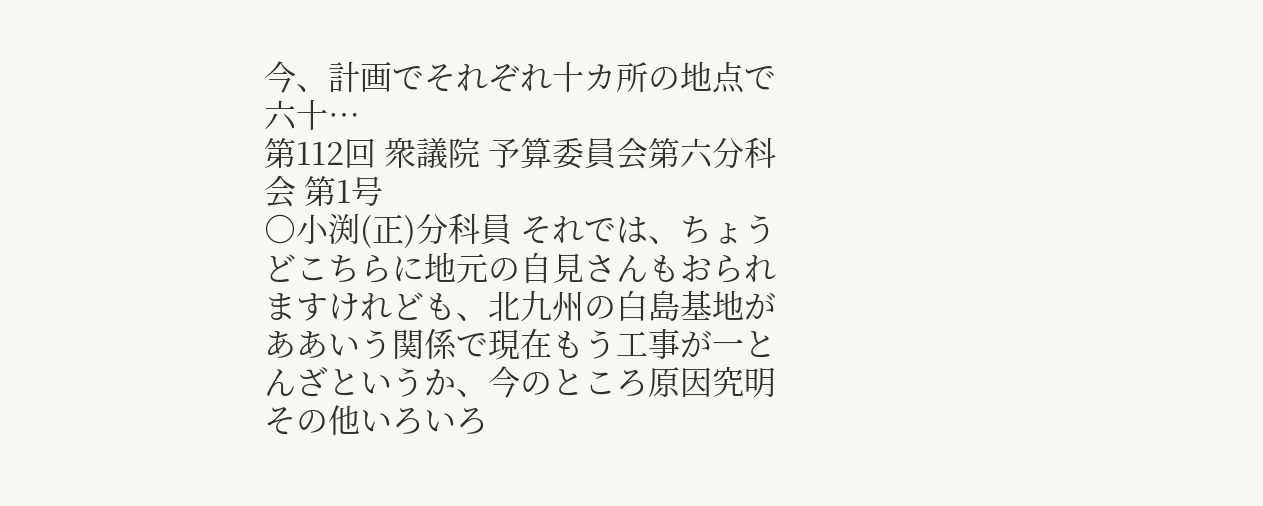今、計画でそれぞれ十カ所の地点で六十…
第112回 衆議院 予算委員会第六分科会 第1号
○小渕(正)分科員 それでは、ちょうどこちらに地元の自見さんもおられますけれども、北九州の白島基地がああいう関係で現在もう工事が一とんざというか、今のところ原因究明その他いろいろ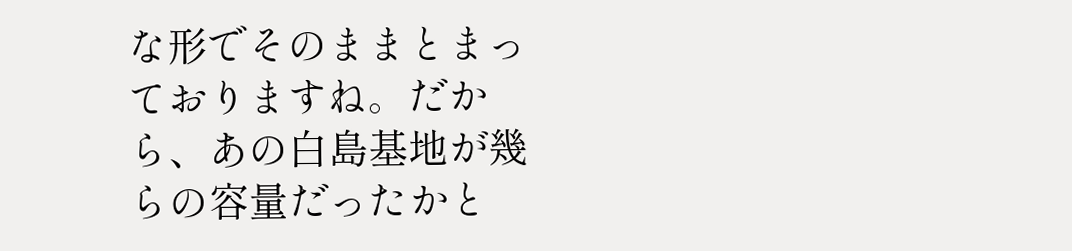な形でそのままとまっておりますね。だから、あの白島基地が幾らの容量だったかと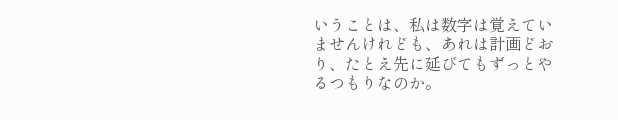いうことは、私は数字は覚えていませんけれども、あれは計画どおり、たとえ先に延びてもずっとやるつもりなのか。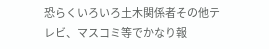恐らくいろいろ土木関係者その他テレビ、マスコミ等でかなり報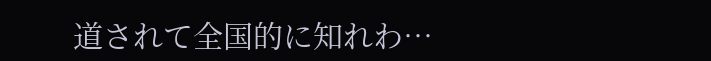道されて全国的に知れわ…